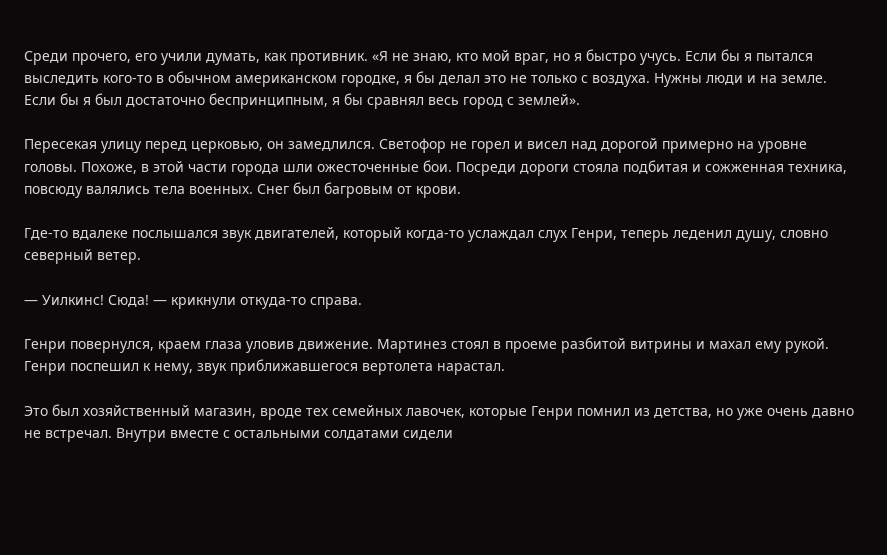Среди прочего, его учили думать, как противник. «Я не знаю, кто мой враг, но я быстро учусь. Если бы я пытался выследить кого-то в обычном американском городке, я бы делал это не только с воздуха. Нужны люди и на земле. Если бы я был достаточно беспринципным, я бы сравнял весь город с землей».

Пересекая улицу перед церковью, он замедлился. Светофор не горел и висел над дорогой примерно на уровне головы. Похоже, в этой части города шли ожесточенные бои. Посреди дороги стояла подбитая и сожженная техника, повсюду валялись тела военных. Снег был багровым от крови.

Где-то вдалеке послышался звук двигателей, который когда-то услаждал слух Генри, теперь леденил душу, словно северный ветер.

— Уилкинс! Сюда! — крикнули откуда-то справа.

Генри повернулся, краем глаза уловив движение. Мартинез стоял в проеме разбитой витрины и махал ему рукой. Генри поспешил к нему, звук приближавшегося вертолета нарастал.

Это был хозяйственный магазин, вроде тех семейных лавочек, которые Генри помнил из детства, но уже очень давно не встречал. Внутри вместе с остальными солдатами сидели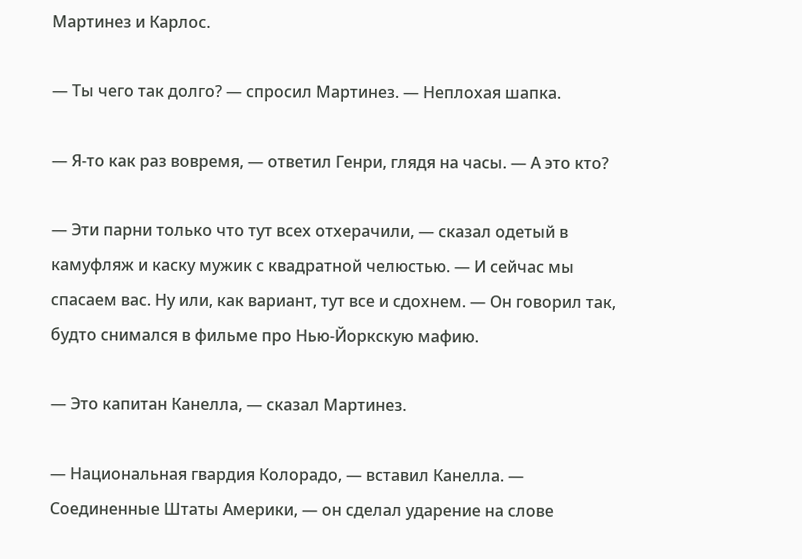Мартинез и Карлос.

— Ты чего так долго? — спросил Мартинез. — Неплохая шапка.

— Я-то как раз вовремя, — ответил Генри, глядя на часы. — А это кто?

— Эти парни только что тут всех отхерачили, — сказал одетый в камуфляж и каску мужик с квадратной челюстью. — И сейчас мы спасаем вас. Ну или, как вариант, тут все и сдохнем. — Он говорил так, будто снимался в фильме про Нью-Йоркскую мафию.

— Это капитан Канелла, — сказал Мартинез.

— Национальная гвардия Колорадо, — вставил Канелла. — Соединенные Штаты Америки, — он сделал ударение на слове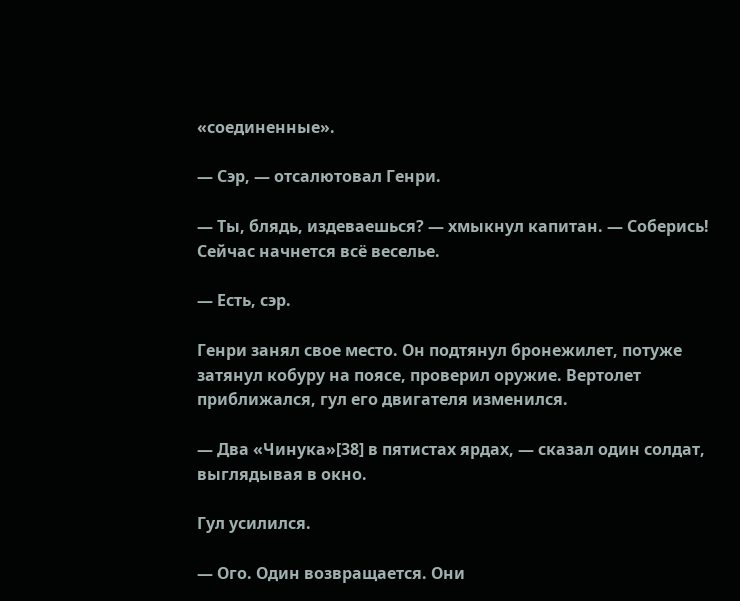«соединенные».

— Сэр, — отсалютовал Генри.

— Ты, блядь, издеваешься? — хмыкнул капитан. — Соберись! Сейчас начнется всё веселье.

— Есть, сэр.

Генри занял свое место. Он подтянул бронежилет, потуже затянул кобуру на поясе, проверил оружие. Вертолет приближался, гул его двигателя изменился.

— Два «Чинука»[38] в пятистах ярдах, — сказал один солдат, выглядывая в окно.

Гул усилился.

— Ого. Один возвращается. Они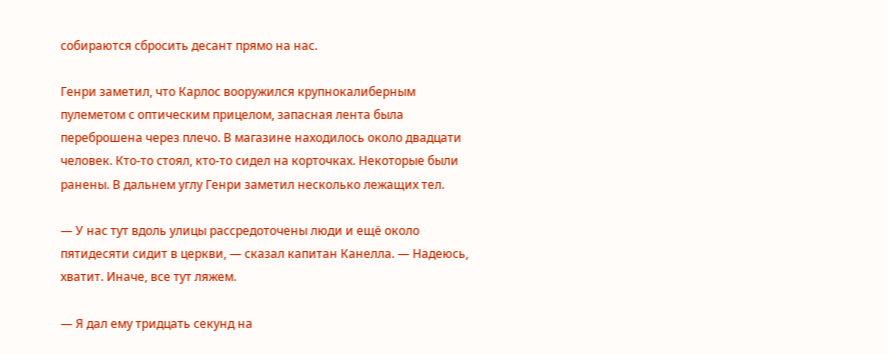собираются сбросить десант прямо на нас.

Генри заметил, что Карлос вооружился крупнокалиберным пулеметом с оптическим прицелом, запасная лента была переброшена через плечо. В магазине находилось около двадцати человек. Кто-то стоял, кто-то сидел на корточках. Некоторые были ранены. В дальнем углу Генри заметил несколько лежащих тел.

— У нас тут вдоль улицы рассредоточены люди и ещё около пятидесяти сидит в церкви, — сказал капитан Канелла. — Надеюсь, хватит. Иначе, все тут ляжем.

— Я дал ему тридцать секунд на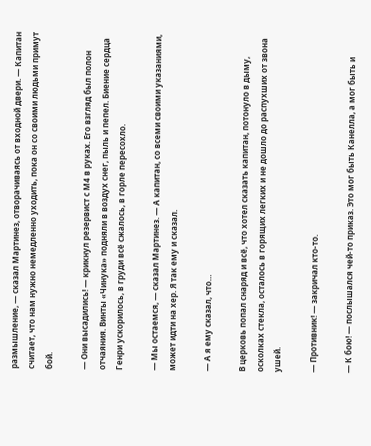размышление, — сказал Мартинез, отворачиваясь от входной двери. — Капитан считает, что нам нужно немедленно уходить, пока он со своими людьми примут бой.

— Они высадились! — крикнул резервист с М4 в руках. Его взгляд был полон отчаяния. Винты «Чинука» подняли в воздух снег, пыль и пепел. Биение сердца Генри ускорилось, в груди всё сжалось, в горле пересохло.

— Мы остаемся, — сказал Мартинез. — А капитан, со всеми своими указаниями, может идти на хер. Я так ему и сказал.

— А я ему сказал, что…

В церковь попал снаряд и всё, что хотел сказать капитан, потонуло в дыму, осколках стекла, осталось в горящих легких и не дошло до распухших от звона ушей.

— Противник! — закричал кто-то.

— К бою! — послышался чей-то приказ. Это мог быть Канелла, а мог быть и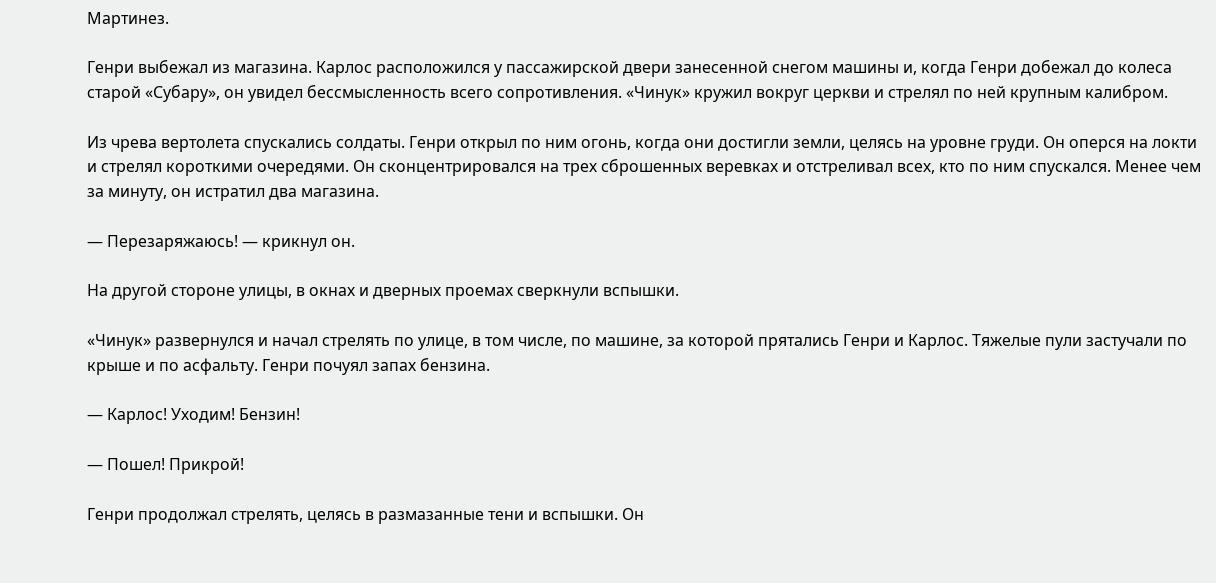Мартинез.

Генри выбежал из магазина. Карлос расположился у пассажирской двери занесенной снегом машины и, когда Генри добежал до колеса старой «Субару», он увидел бессмысленность всего сопротивления. «Чинук» кружил вокруг церкви и стрелял по ней крупным калибром.

Из чрева вертолета спускались солдаты. Генри открыл по ним огонь, когда они достигли земли, целясь на уровне груди. Он оперся на локти и стрелял короткими очередями. Он сконцентрировался на трех сброшенных веревках и отстреливал всех, кто по ним спускался. Менее чем за минуту, он истратил два магазина.

— Перезаряжаюсь! — крикнул он.

На другой стороне улицы, в окнах и дверных проемах сверкнули вспышки.

«Чинук» развернулся и начал стрелять по улице, в том числе, по машине, за которой прятались Генри и Карлос. Тяжелые пули застучали по крыше и по асфальту. Генри почуял запах бензина.

— Карлос! Уходим! Бензин!

— Пошел! Прикрой!

Генри продолжал стрелять, целясь в размазанные тени и вспышки. Он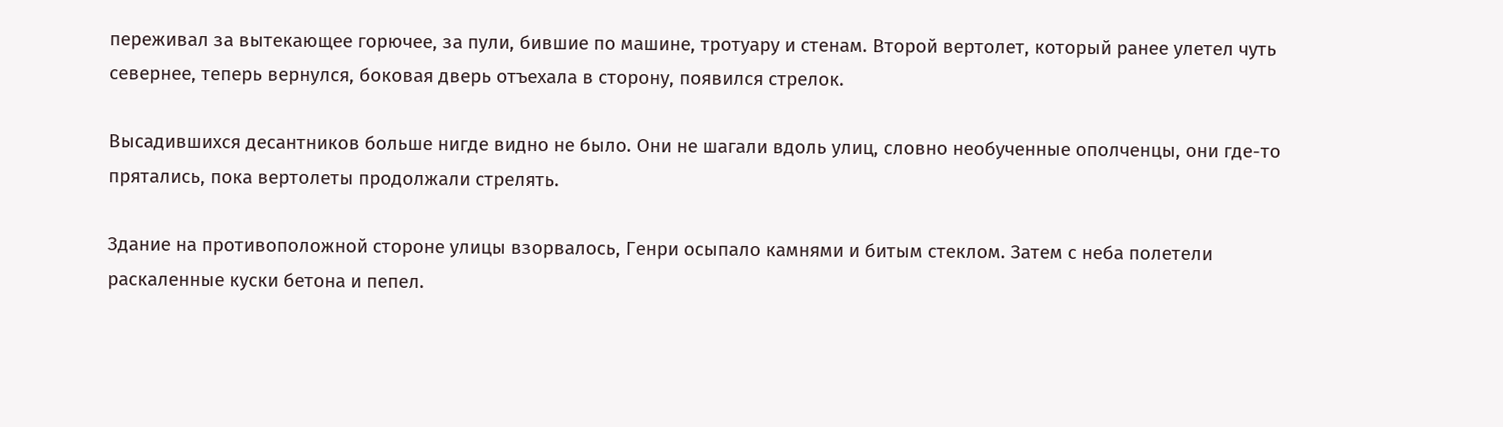переживал за вытекающее горючее, за пули, бившие по машине, тротуару и стенам. Второй вертолет, который ранее улетел чуть севернее, теперь вернулся, боковая дверь отъехала в сторону, появился стрелок.

Высадившихся десантников больше нигде видно не было. Они не шагали вдоль улиц, словно необученные ополченцы, они где-то прятались, пока вертолеты продолжали стрелять.

Здание на противоположной стороне улицы взорвалось, Генри осыпало камнями и битым стеклом. Затем с неба полетели раскаленные куски бетона и пепел.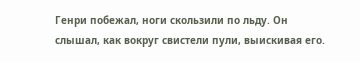Генри побежал, ноги скользили по льду. Он слышал, как вокруг свистели пули, выискивая его.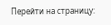Перейти на страницу: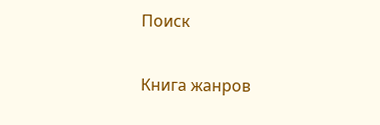Поиск

Книга жанров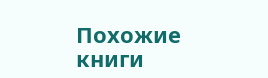Похожие книги